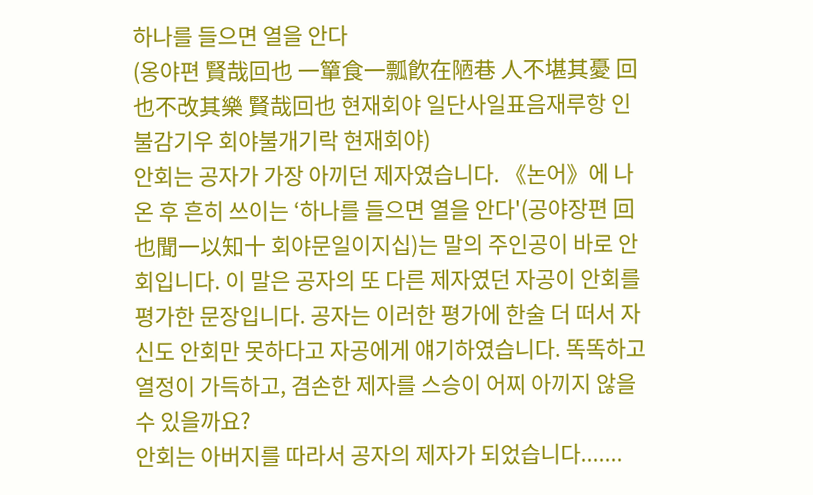하나를 들으면 열을 안다
(옹야편 賢哉回也 一簞食一瓢飮在陋巷 人不堪其憂 回也不改其樂 賢哉回也 현재회야 일단사일표음재루항 인불감기우 회야불개기락 현재회야)
안회는 공자가 가장 아끼던 제자였습니다. 《논어》에 나온 후 흔히 쓰이는 ‘하나를 들으면 열을 안다'(공야장편 回也聞一以知十 회야문일이지십)는 말의 주인공이 바로 안회입니다. 이 말은 공자의 또 다른 제자였던 자공이 안회를 평가한 문장입니다. 공자는 이러한 평가에 한술 더 떠서 자신도 안회만 못하다고 자공에게 얘기하였습니다. 똑똑하고 열정이 가득하고, 겸손한 제자를 스승이 어찌 아끼지 않을 수 있을까요?
안회는 아버지를 따라서 공자의 제자가 되었습니다.......